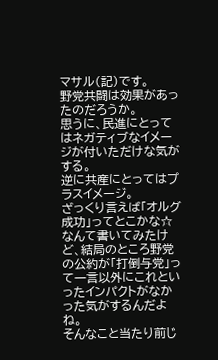マサル(記)です。
野党共闘は効果があったのだろうか。
思うに、民進にとってはネガティブなイメージが付いただけな気がする。
逆に共産にとってはプラスイメージ。
ざっくり言えば「オルグ成功」ってとこかな☆
なんて書いてみたけど、結局のところ野党の公約が「打倒与党」って一言以外にこれといったインパクトがなかった気がするんだよね。
そんなこと当たり前じ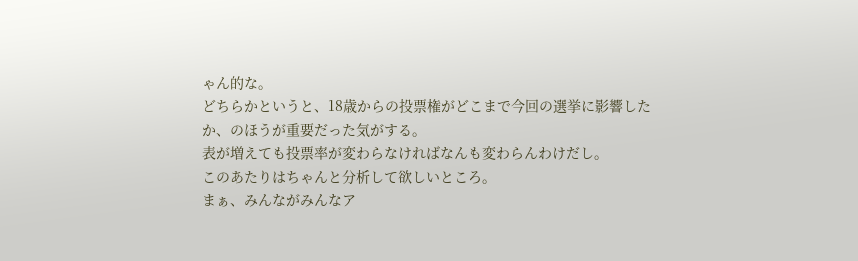ゃん的な。
どちらかというと、18歳からの投票権がどこまで今回の選挙に影響したか、のほうが重要だった気がする。
表が増えても投票率が変わらなければなんも変わらんわけだし。
このあたりはちゃんと分析して欲しいところ。
まぁ、みんながみんなア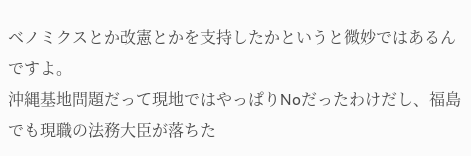ベノミクスとか改憲とかを支持したかというと微妙ではあるんですよ。
沖縄基地問題だって現地ではやっぱりNoだったわけだし、福島でも現職の法務大臣が落ちた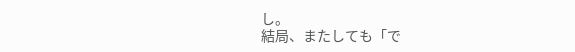し。
結局、またしても「で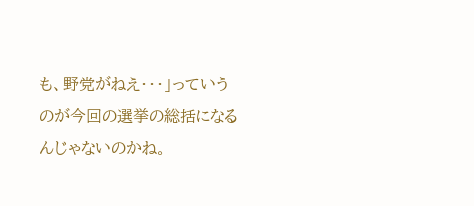も、野党がねえ・・・」っていうのが今回の選挙の総括になるんじゃないのかね。